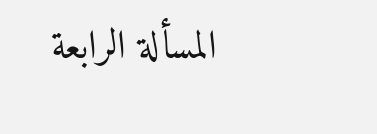المسألة الرابعة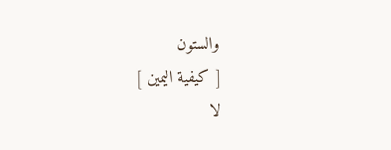والستون
[ كيفية اليمين ]
لا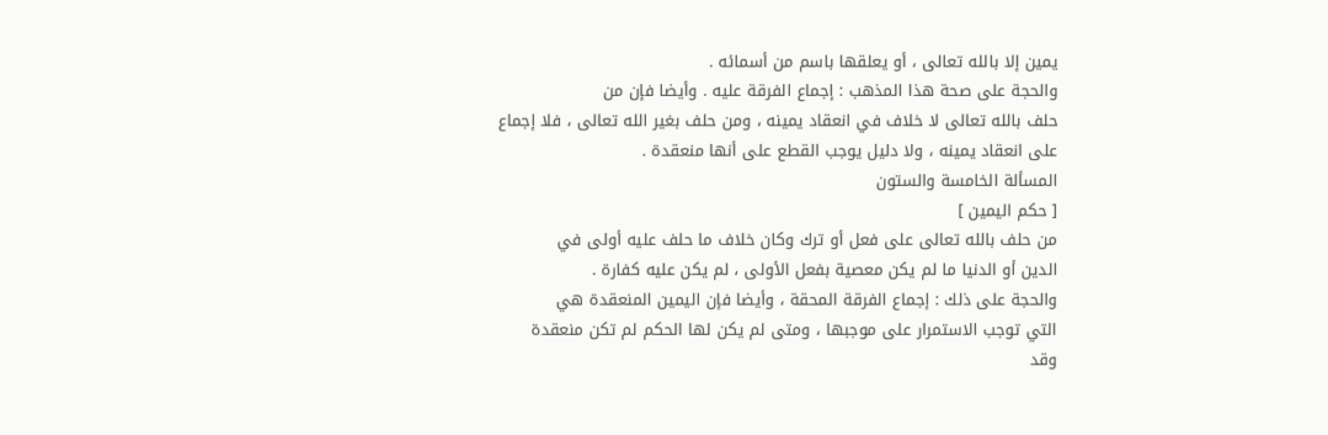يمين إلا بالله تعالى ، أو يعلقها باسم من أسمائه .
والحجة على صحة هذا المذهب : إجماع الفرقة عليه . وأيضا فإن من
حلف بالله تعالى لا خلاف في انعقاد يمينه ، ومن حلف بغير الله تعالى ، فلا إجماع
على انعقاد يمينه ، ولا دليل يوجب القطع على أنها منعقدة .
المسألة الخامسة والستون
[ حكم اليمين ]
من حلف بالله تعالى على فعل أو ترك وكان خلاف ما حلف عليه أولى في
الدين أو الدنيا ما لم يكن معصية بفعل الأولى ، لم يكن عليه كفارة .
والحجة على ذلك : إجماع الفرقة المحقة ، وأيضا فإن اليمين المنعقدة هي
التي توجب الاستمرار على موجبها ، ومتى لم يكن لها الحكم لم تكن منعقدة
وقد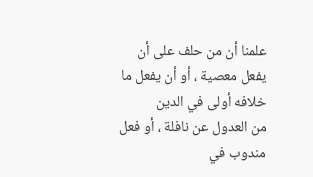علمنا أن من حلف على أن يفعل معصية ، أو أن يفعل ما خلافه أولى في الدين
من العدول عن نافلة ، أو فعل مندوب في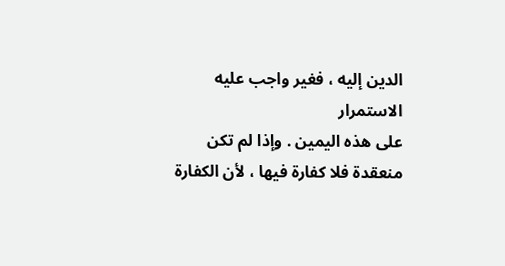الدين إليه ، فغير واجب عليه الاستمرار
على هذه اليمين . وإذا لم تكن منعقدة فلا كفارة فيها ، لأن الكفارة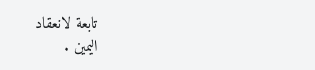تابعة لانعقاد
اليمين .